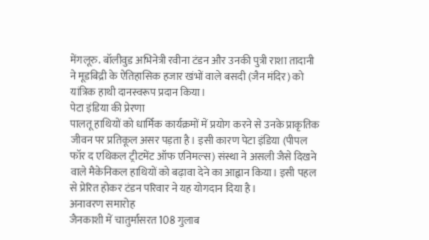मेंगलूरु. बॉलीवुड अभिनेत्री रवीना टंडन और उनकी पुत्री राशा तादानी ने मूडबिद्री के ऐतिहासिक हजार खंभों वाले बसदी (जैन मंदिर) को यांत्रिक हाथी दानस्वरूप प्रदान किया।
पेटा इंडिया की प्रेरणा
पालतू हाथियों को धार्मिक कार्यक्रमों में प्रयोग करने से उनके प्राकृतिक जीवन पर प्रतिकूल असर पड़ता है। इसी कारण पेटा इंडिया (पीपल फॉर द एथिकल ट्रीटमेंट ऑफ एनिमल्स) संस्था ने असली जैसे दिखने वाले मैकेनिकल हाथियों को बढ़ावा देने का आह्वान किया। इसी पहल से प्रेरित होकर टंडन परिवार ने यह योगदान दिया है।
अनावरण समारोह
जैनकाशी में चातुर्मासरत 108 गुलाब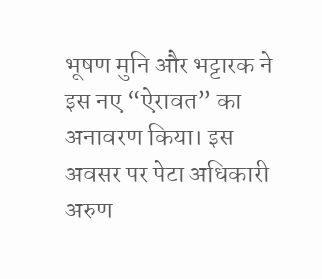भूषण मुनि और भट्टारक ने इस नए “ऐरावत” का अनावरण किया। इस अवसर पर पेटा अधिकारी अरुण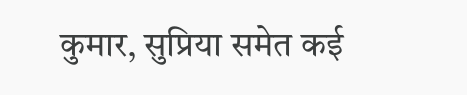कुमार, सुप्रिया समेत कई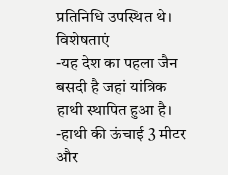प्रतिनिधि उपस्थित थे।
विशेषताएं
-यह देश का पहला जैन बसदी है जहां यांत्रिक हाथी स्थापित हुआ है।
-हाथी की ऊंचाई 3 मीटर और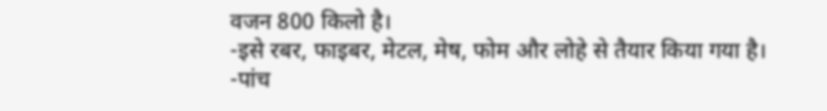वजन 800 किलो है।
-इसे रबर, फाइबर, मेटल, मेष, फोम और लोहे से तैयार किया गया है।
-पांच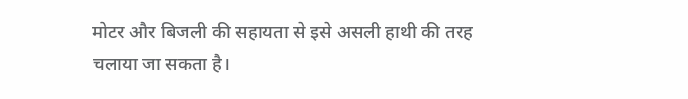मोटर और बिजली की सहायता से इसे असली हाथी की तरह चलाया जा सकता है।